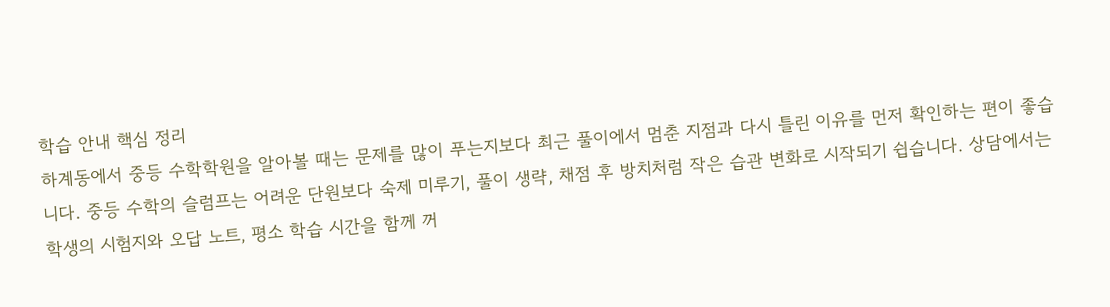학습 안내 핵심 정리
하계동에서 중등 수학학원을 알아볼 때는 문제를 많이 푸는지보다 최근 풀이에서 멈춘 지점과 다시 틀린 이유를 먼저 확인하는 편이 좋습니다. 중등 수학의 슬럼프는 어려운 단원보다 숙제 미루기, 풀이 생략, 채점 후 방치처럼 작은 습관 변화로 시작되기 쉽습니다. 상담에서는 학생의 시험지와 오답 노트, 평소 학습 시간을 함께 꺼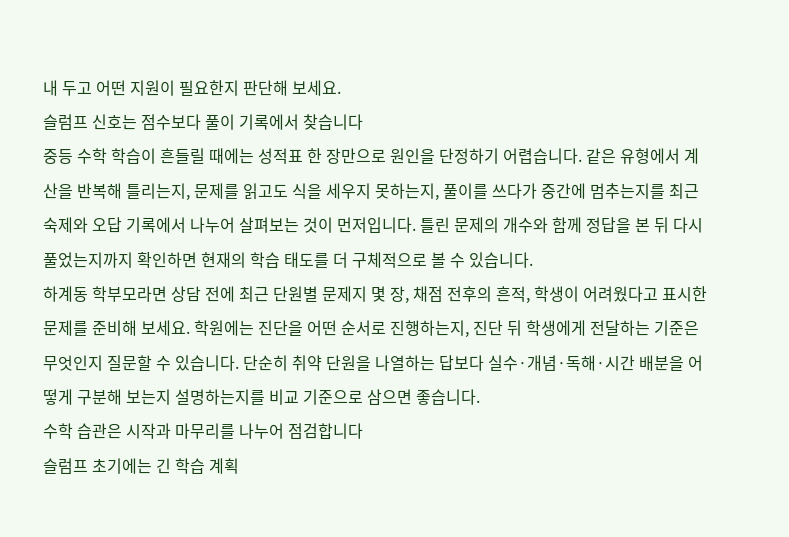내 두고 어떤 지원이 필요한지 판단해 보세요.
슬럼프 신호는 점수보다 풀이 기록에서 찾습니다
중등 수학 학습이 흔들릴 때에는 성적표 한 장만으로 원인을 단정하기 어렵습니다. 같은 유형에서 계산을 반복해 틀리는지, 문제를 읽고도 식을 세우지 못하는지, 풀이를 쓰다가 중간에 멈추는지를 최근 숙제와 오답 기록에서 나누어 살펴보는 것이 먼저입니다. 틀린 문제의 개수와 함께 정답을 본 뒤 다시 풀었는지까지 확인하면 현재의 학습 태도를 더 구체적으로 볼 수 있습니다.
하계동 학부모라면 상담 전에 최근 단원별 문제지 몇 장, 채점 전후의 흔적, 학생이 어려웠다고 표시한 문제를 준비해 보세요. 학원에는 진단을 어떤 순서로 진행하는지, 진단 뒤 학생에게 전달하는 기준은 무엇인지 질문할 수 있습니다. 단순히 취약 단원을 나열하는 답보다 실수·개념·독해·시간 배분을 어떻게 구분해 보는지 설명하는지를 비교 기준으로 삼으면 좋습니다.
수학 습관은 시작과 마무리를 나누어 점검합니다
슬럼프 초기에는 긴 학습 계획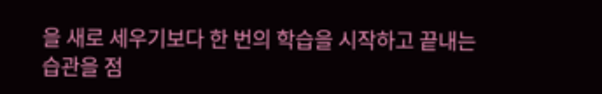을 새로 세우기보다 한 번의 학습을 시작하고 끝내는 습관을 점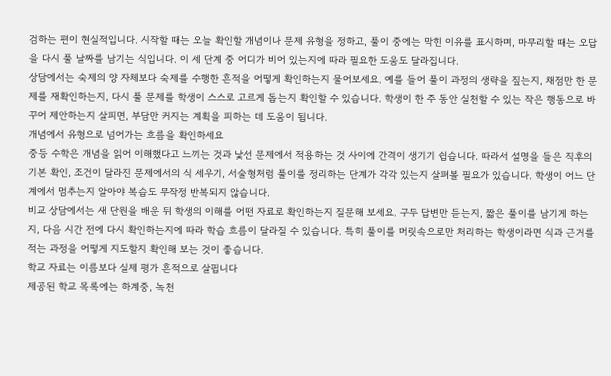검하는 편이 현실적입니다. 시작할 때는 오늘 확인할 개념이나 문제 유형을 정하고, 풀이 중에는 막힌 이유를 표시하며, 마무리할 때는 오답을 다시 풀 날짜를 남기는 식입니다. 이 세 단계 중 어디가 비어 있는지에 따라 필요한 도움도 달라집니다.
상담에서는 숙제의 양 자체보다 숙제를 수행한 흔적을 어떻게 확인하는지 물어보세요. 예를 들어 풀이 과정의 생략을 짚는지, 채점만 한 문제를 재확인하는지, 다시 풀 문제를 학생이 스스로 고르게 돕는지 확인할 수 있습니다. 학생이 한 주 동안 실천할 수 있는 작은 행동으로 바꾸어 제안하는지 살피면, 부담만 커지는 계획을 피하는 데 도움이 됩니다.
개념에서 유형으로 넘어가는 흐름을 확인하세요
중등 수학은 개념을 읽어 이해했다고 느끼는 것과 낯선 문제에서 적용하는 것 사이에 간격이 생기기 쉽습니다. 따라서 설명을 들은 직후의 기본 확인, 조건이 달라진 문제에서의 식 세우기, 서술형처럼 풀이를 정리하는 단계가 각각 있는지 살펴볼 필요가 있습니다. 학생이 어느 단계에서 멈추는지 알아야 복습도 무작정 반복되지 않습니다.
비교 상담에서는 새 단원을 배운 뒤 학생의 이해를 어떤 자료로 확인하는지 질문해 보세요. 구두 답변만 듣는지, 짧은 풀이를 남기게 하는지, 다음 시간 전에 다시 확인하는지에 따라 학습 흐름이 달라질 수 있습니다. 특히 풀이를 머릿속으로만 처리하는 학생이라면 식과 근거를 적는 과정을 어떻게 지도할지 확인해 보는 것이 좋습니다.
학교 자료는 이름보다 실제 평가 흔적으로 살핍니다
제공된 학교 목록에는 하계중, 녹천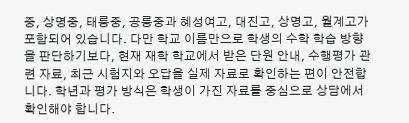중, 상명중, 태릉중, 공릉중과 혜성여고, 대진고, 상명고, 월계고가 포함되어 있습니다. 다만 학교 이름만으로 학생의 수학 학습 방향을 판단하기보다, 현재 재학 학교에서 받은 단원 안내, 수행평가 관련 자료, 최근 시험지와 오답을 실제 자료로 확인하는 편이 안전합니다. 학년과 평가 방식은 학생이 가진 자료를 중심으로 상담에서 확인해야 합니다.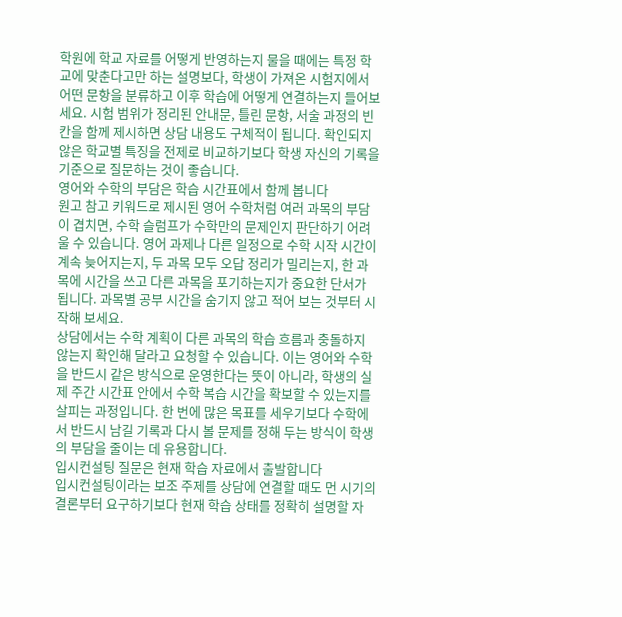학원에 학교 자료를 어떻게 반영하는지 물을 때에는 특정 학교에 맞춘다고만 하는 설명보다, 학생이 가져온 시험지에서 어떤 문항을 분류하고 이후 학습에 어떻게 연결하는지 들어보세요. 시험 범위가 정리된 안내문, 틀린 문항, 서술 과정의 빈칸을 함께 제시하면 상담 내용도 구체적이 됩니다. 확인되지 않은 학교별 특징을 전제로 비교하기보다 학생 자신의 기록을 기준으로 질문하는 것이 좋습니다.
영어와 수학의 부담은 학습 시간표에서 함께 봅니다
원고 참고 키워드로 제시된 영어 수학처럼 여러 과목의 부담이 겹치면, 수학 슬럼프가 수학만의 문제인지 판단하기 어려울 수 있습니다. 영어 과제나 다른 일정으로 수학 시작 시간이 계속 늦어지는지, 두 과목 모두 오답 정리가 밀리는지, 한 과목에 시간을 쓰고 다른 과목을 포기하는지가 중요한 단서가 됩니다. 과목별 공부 시간을 숨기지 않고 적어 보는 것부터 시작해 보세요.
상담에서는 수학 계획이 다른 과목의 학습 흐름과 충돌하지 않는지 확인해 달라고 요청할 수 있습니다. 이는 영어와 수학을 반드시 같은 방식으로 운영한다는 뜻이 아니라, 학생의 실제 주간 시간표 안에서 수학 복습 시간을 확보할 수 있는지를 살피는 과정입니다. 한 번에 많은 목표를 세우기보다 수학에서 반드시 남길 기록과 다시 볼 문제를 정해 두는 방식이 학생의 부담을 줄이는 데 유용합니다.
입시컨설팅 질문은 현재 학습 자료에서 출발합니다
입시컨설팅이라는 보조 주제를 상담에 연결할 때도 먼 시기의 결론부터 요구하기보다 현재 학습 상태를 정확히 설명할 자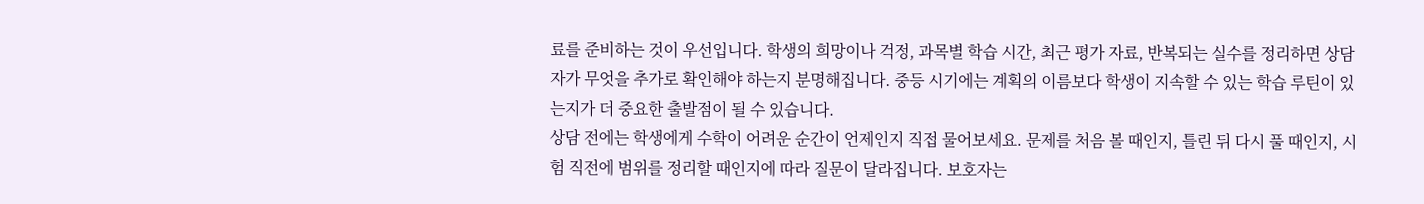료를 준비하는 것이 우선입니다. 학생의 희망이나 걱정, 과목별 학습 시간, 최근 평가 자료, 반복되는 실수를 정리하면 상담자가 무엇을 추가로 확인해야 하는지 분명해집니다. 중등 시기에는 계획의 이름보다 학생이 지속할 수 있는 학습 루틴이 있는지가 더 중요한 출발점이 될 수 있습니다.
상담 전에는 학생에게 수학이 어려운 순간이 언제인지 직접 물어보세요. 문제를 처음 볼 때인지, 틀린 뒤 다시 풀 때인지, 시험 직전에 범위를 정리할 때인지에 따라 질문이 달라집니다. 보호자는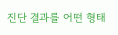진단 결과를 어떤 형태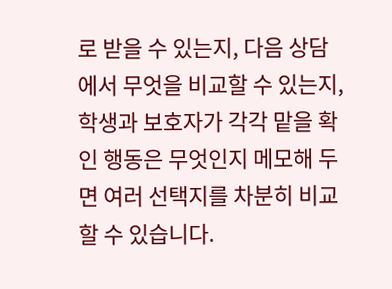로 받을 수 있는지, 다음 상담에서 무엇을 비교할 수 있는지, 학생과 보호자가 각각 맡을 확인 행동은 무엇인지 메모해 두면 여러 선택지를 차분히 비교할 수 있습니다.